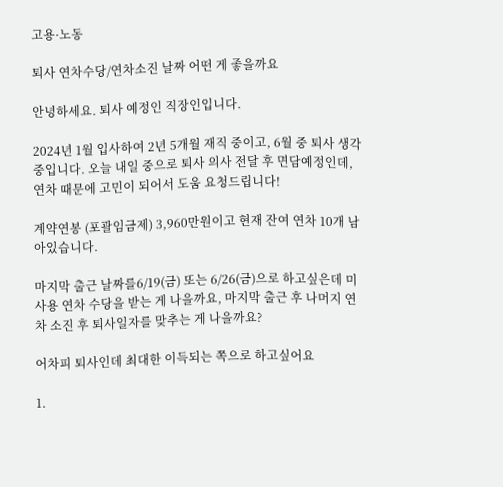고용·노동

퇴사 연차수당/연차소진 날짜 어떤 게 좋을까요

안녕하세요. 퇴사 예정인 직장인입니다.

2024년 1월 입사하여 2년 5개월 재직 중이고, 6월 중 퇴사 생각중입니다. 오늘 내일 중으로 퇴사 의사 전달 후 면담예정인데, 연차 때문에 고민이 되어서 도움 요청드립니다!

계약연봉 (포괄임금제) 3,960만원이고 현재 잔여 연차 10개 남아있습니다.

마지막 출근 날짜를6/19(금) 또는 6/26(금)으로 하고싶은데 미사용 연차 수당을 받는 게 나을까요, 마지막 출근 후 나머지 연차 소진 후 퇴사일자를 맞추는 게 나을까요?

어차피 퇴사인데 최대한 이득되는 쪽으로 하고싶어요

1.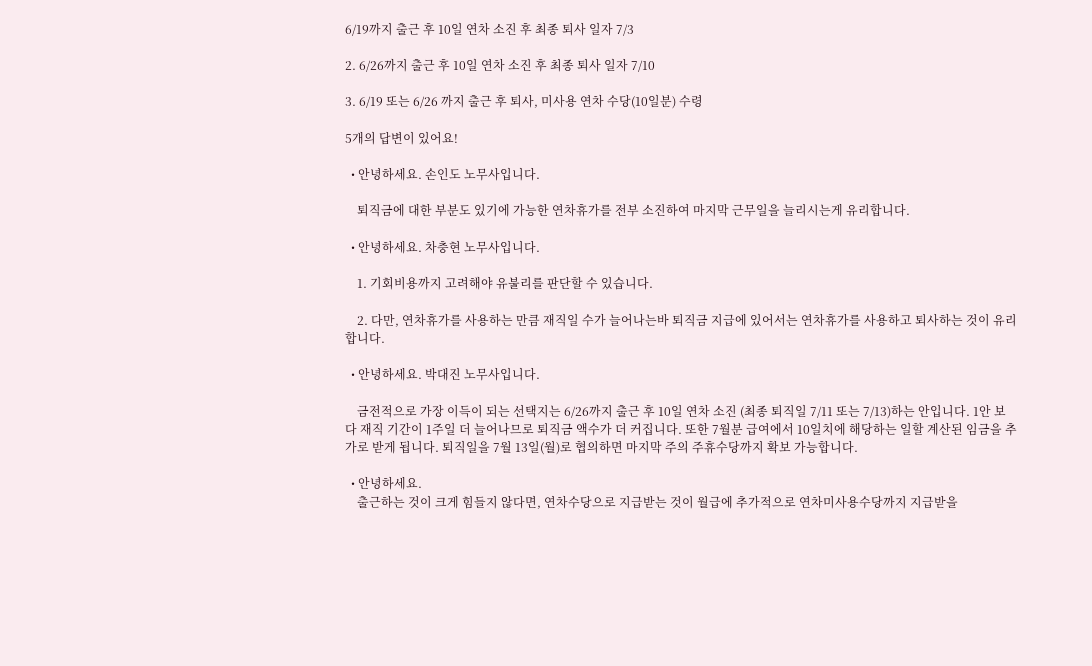6/19까지 출근 후 10일 연차 소진 후 최종 퇴사 일자 7/3

2. 6/26까지 출근 후 10일 연차 소진 후 최종 퇴사 일자 7/10

3. 6/19 또는 6/26 까지 출근 후 퇴사, 미사용 연차 수당(10일분) 수령

5개의 답변이 있어요!

  • 안녕하세요. 손인도 노무사입니다.

    퇴직금에 대한 부분도 있기에 가능한 연차휴가를 전부 소진하여 마지막 근무일을 늘리시는게 유리합니다.

  • 안녕하세요. 차충현 노무사입니다.

    1. 기회비용까지 고려해야 유불리를 판단할 수 있습니다.

    2. 다만, 연차휴가를 사용하는 만큼 재직일 수가 늘어나는바 퇴직금 지급에 있어서는 연차휴가를 사용하고 퇴사하는 것이 유리합니다.

  • 안녕하세요. 박대진 노무사입니다.

    금전적으로 가장 이득이 되는 선택지는 6/26까지 출근 후 10일 연차 소진 (최종 퇴직일 7/11 또는 7/13)하는 안입니다. 1안 보다 재직 기간이 1주일 더 늘어나므로 퇴직금 액수가 더 커집니다. 또한 7월분 급여에서 10일치에 해당하는 일할 계산된 임금을 추가로 받게 됩니다. 퇴직일을 7월 13일(월)로 협의하면 마지막 주의 주휴수당까지 확보 가능합니다.

  • 안녕하세요.
    출근하는 것이 크게 힘들지 않다면, 연차수당으로 지급받는 것이 월급에 추가적으로 연차미사용수당까지 지급받을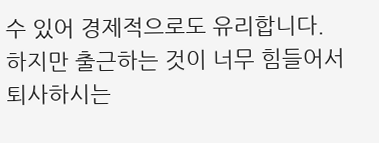수 있어 경제적으로도 유리합니다. 하지만 출근하는 것이 너무 힘들어서 퇴사하시는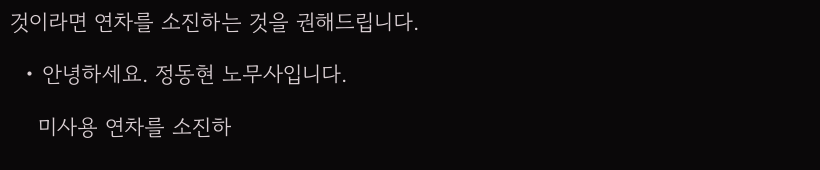것이라면 연차를 소진하는 것을 권해드립니다.

  • 안녕하세요. 정동현 노무사입니다.

    미사용 연차를 소진하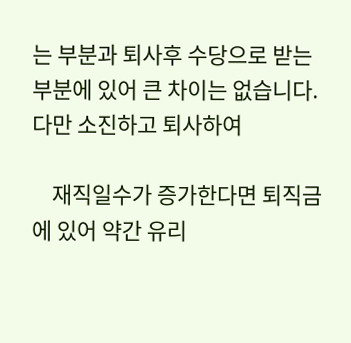는 부분과 퇴사후 수당으로 받는 부분에 있어 큰 차이는 없습니다. 다만 소진하고 퇴사하여

    재직일수가 증가한다면 퇴직금에 있어 약간 유리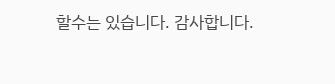할수는 있습니다. 감사합니다.